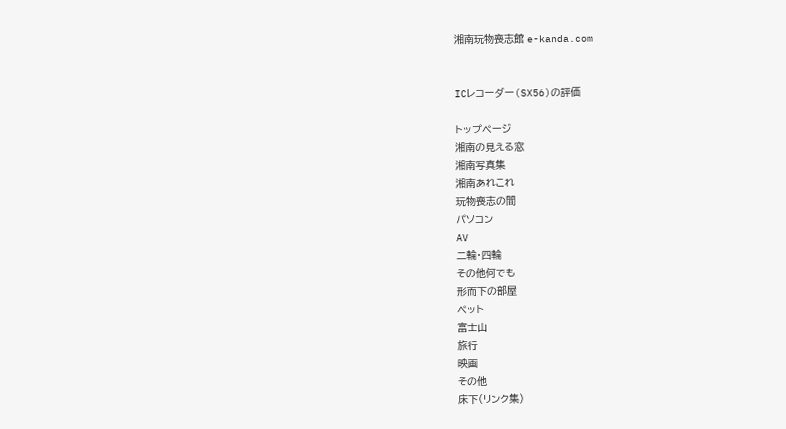湘南玩物喪志館 e-kanda.com


ICレコーダー(SX56)の評価

トップページ
湘南の見える窓
湘南写真集
湘南あれこれ
玩物喪志の間
パソコン
AV
二輪・四輪
その他何でも
形而下の部屋
ペット
富士山
旅行
映画
その他
床下(リンク集)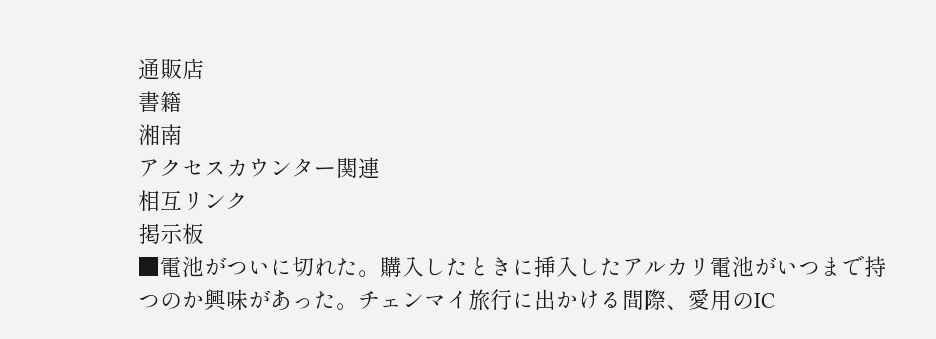通販店
書籍
湘南
アクセスカウンター関連
相互リンク
掲示板
■電池がついに切れた。購入したときに挿入したアルカリ電池がいつまで持つのか興味があった。チェンマイ旅行に出かける間際、愛用のIC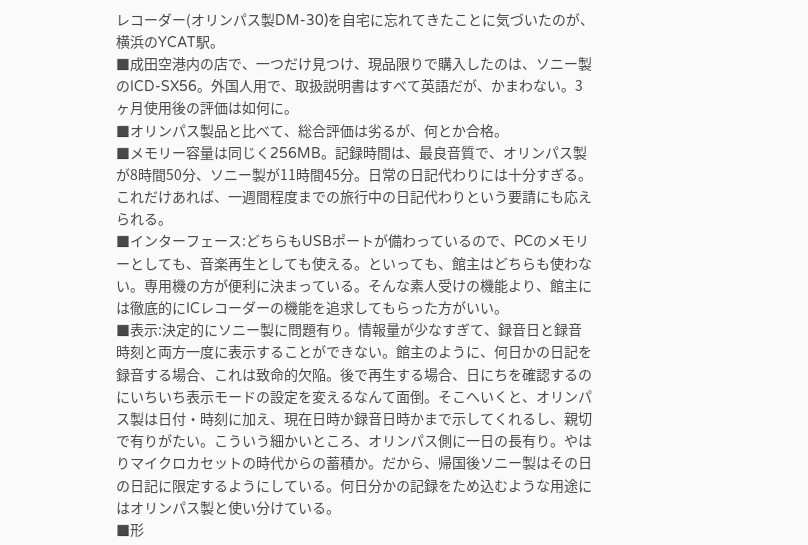レコーダー(オリンパス製DM-30)を自宅に忘れてきたことに気づいたのが、横浜のYCAT駅。
■成田空港内の店で、一つだけ見つけ、現品限りで購入したのは、ソニー製のICD-SX56。外国人用で、取扱説明書はすべて英語だが、かまわない。3ヶ月使用後の評価は如何に。
■オリンパス製品と比べて、総合評価は劣るが、何とか合格。
■メモリー容量は同じく256MB。記録時間は、最良音質で、オリンパス製が8時間50分、ソニー製が11時間45分。日常の日記代わりには十分すぎる。これだけあれば、一週間程度までの旅行中の日記代わりという要請にも応えられる。
■インターフェース:どちらもUSBポートが備わっているので、PCのメモリーとしても、音楽再生としても使える。といっても、館主はどちらも使わない。専用機の方が便利に決まっている。そんな素人受けの機能より、館主には徹底的にICレコーダーの機能を追求してもらった方がいい。
■表示:決定的にソニー製に問題有り。情報量が少なすぎて、録音日と録音時刻と両方一度に表示することができない。館主のように、何日かの日記を録音する場合、これは致命的欠陥。後で再生する場合、日にちを確認するのにいちいち表示モードの設定を変えるなんて面倒。そこへいくと、オリンパス製は日付・時刻に加え、現在日時か録音日時かまで示してくれるし、親切で有りがたい。こういう細かいところ、オリンパス側に一日の長有り。やはりマイクロカセットの時代からの蓄積か。だから、帰国後ソニー製はその日の日記に限定するようにしている。何日分かの記録をため込むような用途にはオリンパス製と使い分けている。
■形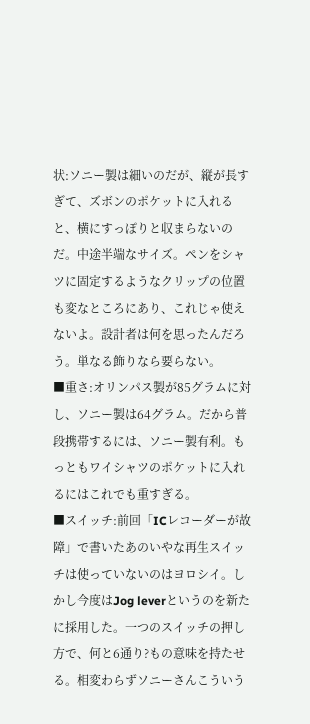状:ソニー製は細いのだが、縦が長すぎて、ズボンのポケットに入れると、横にすっぽりと収まらないのだ。中途半端なサイズ。ペンをシャツに固定するようなクリップの位置も変なところにあり、これじゃ使えないよ。設計者は何を思ったんだろう。単なる飾りなら要らない。
■重さ:オリンパス製が85グラムに対し、ソニー製は64グラム。だから普段携帯するには、ソニー製有利。もっともワイシャツのポケットに入れるにはこれでも重すぎる。
■スイッチ:前回「ICレコーダーが故障」で書いたあのいやな再生スイッチは使っていないのはヨロシイ。しかし今度はJog leverというのを新たに採用した。一つのスイッチの押し方で、何と6通り?もの意味を持たせる。相変わらずソニーさんこういう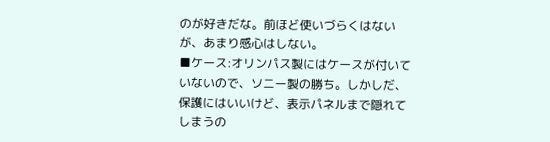のが好きだな。前ほど使いづらくはないが、あまり感心はしない。
■ケース:オリンパス製にはケースが付いていないので、ソニー製の勝ち。しかしだ、保護にはいいけど、表示パネルまで隠れてしまうの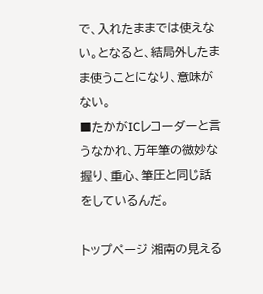で、入れたままでは使えない。となると、結局外したまま使うことになり、意味がない。
■たかがICレコーダーと言うなかれ、万年筆の微妙な握り、重心、筆圧と同じ話をしているんだ。

トップページ 湘南の見える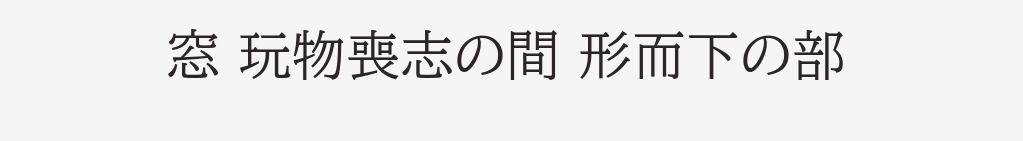窓 玩物喪志の間 形而下の部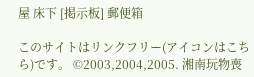屋 床下 [掲示板] 郵便箱

このサイトはリンクフリー(アイコンはこちら)です。 ©2003,2004,2005. 湘南玩物喪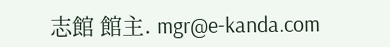志館 館主. mgr@e-kanda.com